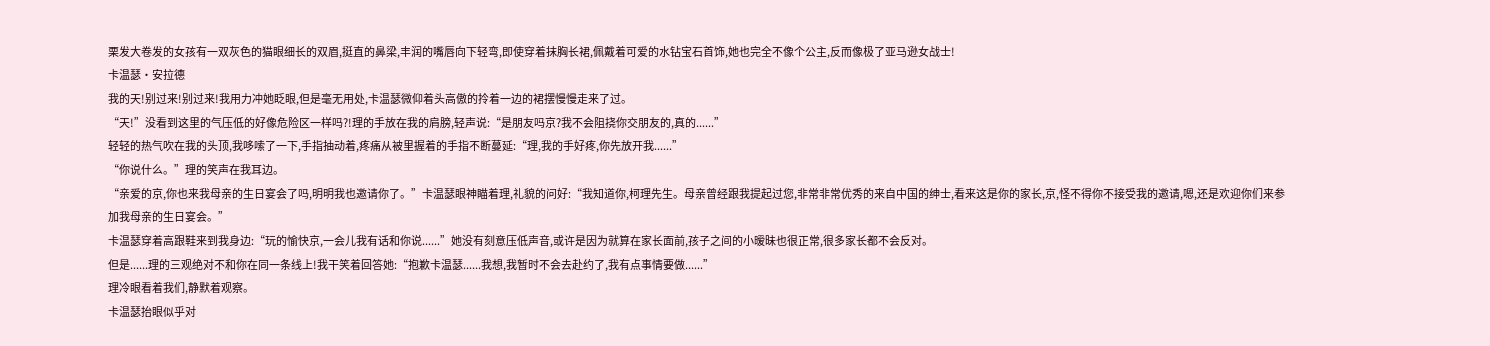栗发大卷发的女孩有一双灰色的猫眼细长的双眉,挺直的鼻梁,丰润的嘴唇向下轻弯,即使穿着抹胸长裙,佩戴着可爱的水钻宝石首饰,她也完全不像个公主,反而像极了亚马逊女战士!
卡温瑟·安拉德
我的天!别过来!别过来!我用力冲她眨眼,但是毫无用处,卡温瑟微仰着头高傲的拎着一边的裙摆慢慢走来了过。
“天!”没看到这里的气压低的好像危险区一样吗?!理的手放在我的肩膀,轻声说:“是朋友吗京?我不会阻挠你交朋友的,真的......”
轻轻的热气吹在我的头顶,我哆嗦了一下,手指抽动着,疼痛从被里握着的手指不断蔓延:“理,我的手好疼,你先放开我......”
“你说什么。”理的笑声在我耳边。
“亲爱的京,你也来我母亲的生日宴会了吗,明明我也邀请你了。”卡温瑟眼神瞄着理,礼貌的问好:“我知道你,柯理先生。母亲曾经跟我提起过您,非常非常优秀的来自中国的绅士,看来这是你的家长,京,怪不得你不接受我的邀请,嗯,还是欢迎你们来参加我母亲的生日宴会。”
卡温瑟穿着高跟鞋来到我身边:“玩的愉快京,一会儿我有话和你说......”她没有刻意压低声音,或许是因为就算在家长面前,孩子之间的小暧昧也很正常,很多家长都不会反对。
但是......理的三观绝对不和你在同一条线上!我干笑着回答她:“抱歉卡温瑟......我想,我暂时不会去赴约了,我有点事情要做......”
理冷眼看着我们,静默着观察。
卡温瑟抬眼似乎对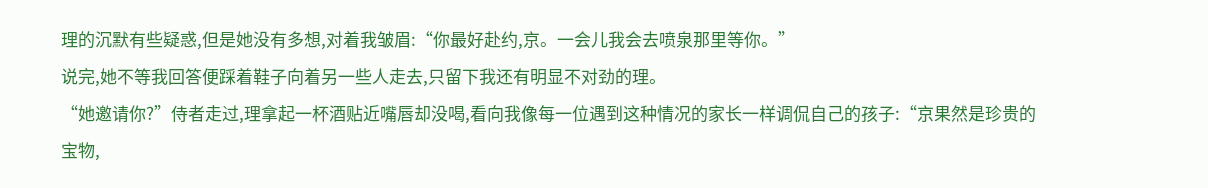理的沉默有些疑惑,但是她没有多想,对着我皱眉:“你最好赴约,京。一会儿我会去喷泉那里等你。”
说完,她不等我回答便踩着鞋子向着另一些人走去,只留下我还有明显不对劲的理。
“她邀请你?”侍者走过,理拿起一杯酒贴近嘴唇却没喝,看向我像每一位遇到这种情况的家长一样调侃自己的孩子:“京果然是珍贵的宝物,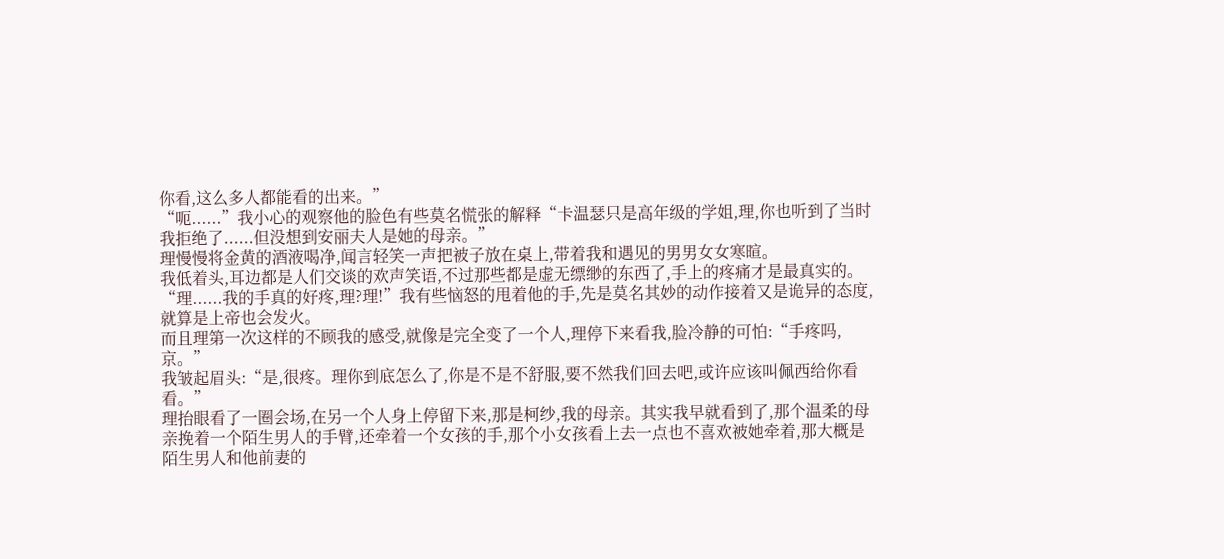你看,这么多人都能看的出来。”
“呃......”我小心的观察他的脸色有些莫名慌张的解释“卡温瑟只是高年级的学姐,理,你也听到了当时我拒绝了......但没想到安丽夫人是她的母亲。”
理慢慢将金黄的酒液喝净,闻言轻笑一声把被子放在桌上,带着我和遇见的男男女女寒暄。
我低着头,耳边都是人们交谈的欢声笑语,不过那些都是虚无缥缈的东西了,手上的疼痛才是最真实的。
“理......我的手真的好疼,理?理!”我有些恼怒的甩着他的手,先是莫名其妙的动作接着又是诡异的态度,就算是上帝也会发火。
而且理第一次这样的不顾我的感受,就像是完全变了一个人,理停下来看我,脸冷静的可怕:“手疼吗,京。”
我皱起眉头:“是,很疼。理你到底怎么了,你是不是不舒服,要不然我们回去吧,或许应该叫佩西给你看看。”
理抬眼看了一圈会场,在另一个人身上停留下来,那是柯纱,我的母亲。其实我早就看到了,那个温柔的母亲挽着一个陌生男人的手臂,还牵着一个女孩的手,那个小女孩看上去一点也不喜欢被她牵着,那大概是陌生男人和他前妻的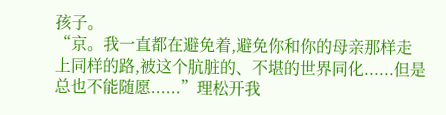孩子。
“京。我一直都在避免着,避免你和你的母亲那样走上同样的路,被这个肮脏的、不堪的世界同化......但是总也不能随愿......”理松开我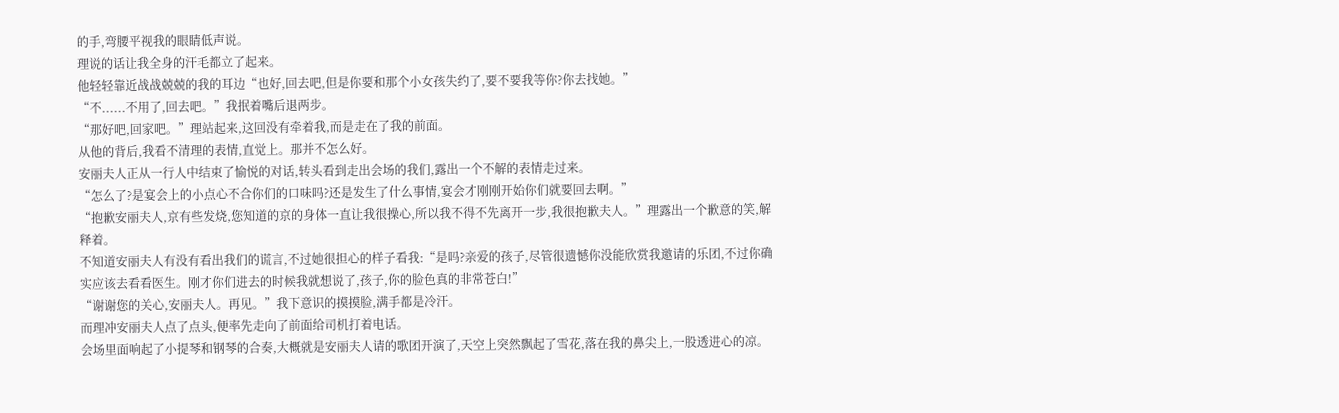的手,弯腰平视我的眼睛低声说。
理说的话让我全身的汗毛都立了起来。
他轻轻靠近战战兢兢的我的耳边“也好,回去吧,但是你要和那个小女孩失约了,要不要我等你?你去找她。”
“不......不用了,回去吧。”我抿着嘴后退两步。
“那好吧,回家吧。”理站起来,这回没有牵着我,而是走在了我的前面。
从他的背后,我看不清理的表情,直觉上。那并不怎么好。
安丽夫人正从一行人中结束了愉悦的对话,转头看到走出会场的我们,露出一个不解的表情走过来。
“怎么了?是宴会上的小点心不合你们的口味吗?还是发生了什么事情,宴会才刚刚开始你们就要回去啊。”
“抱歉安丽夫人,京有些发烧,您知道的京的身体一直让我很操心,所以我不得不先离开一步,我很抱歉夫人。”理露出一个歉意的笑,解释着。
不知道安丽夫人有没有看出我们的谎言,不过她很担心的样子看我:“是吗?亲爱的孩子,尽管很遗憾你没能欣赏我邀请的乐团,不过你确实应该去看看医生。刚才你们进去的时候我就想说了,孩子,你的脸色真的非常苍白!”
“谢谢您的关心,安丽夫人。再见。”我下意识的摸摸脸,满手都是冷汗。
而理冲安丽夫人点了点头,便率先走向了前面给司机打着电话。
会场里面响起了小提琴和钢琴的合奏,大概就是安丽夫人请的歌团开演了,天空上突然飘起了雪花,落在我的鼻尖上,一股透进心的凉。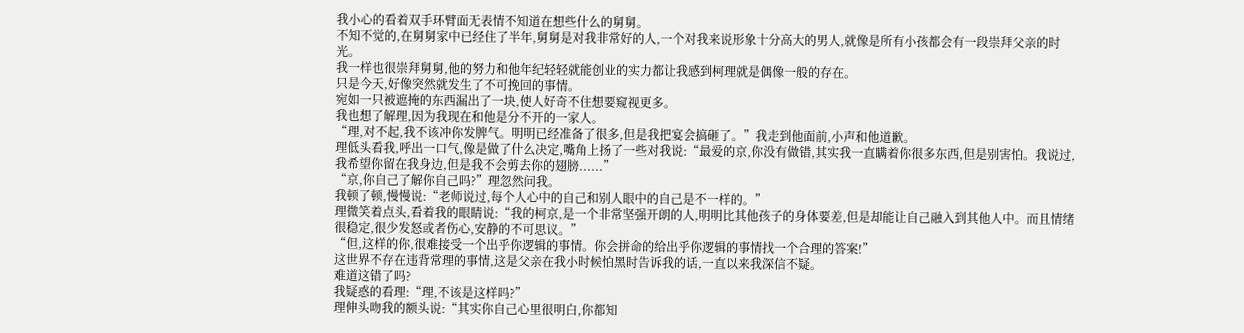我小心的看着双手环臂面无表情不知道在想些什么的舅舅。
不知不觉的,在舅舅家中已经住了半年,舅舅是对我非常好的人,一个对我来说形象十分高大的男人,就像是所有小孩都会有一段崇拜父亲的时光。
我一样也很崇拜舅舅,他的努力和他年纪轻轻就能创业的实力都让我感到柯理就是偶像一般的存在。
只是今天,好像突然就发生了不可挽回的事情。
宛如一只被遮掩的东西漏出了一块,使人好奇不住想要窥视更多。
我也想了解理,因为我现在和他是分不开的一家人。
“理,对不起,我不该冲你发脾气。明明已经准备了很多,但是我把宴会搞砸了。”我走到他面前,小声和他道歉。
理低头看我,呼出一口气,像是做了什么决定,嘴角上扬了一些对我说:“最爱的京,你没有做错,其实我一直瞒着你很多东西,但是别害怕。我说过,我希望你留在我身边,但是我不会剪去你的翅膀......”
“京,你自己了解你自己吗?”理忽然问我。
我顿了顿,慢慢说:“老师说过,每个人心中的自己和别人眼中的自己是不一样的。”
理微笑着点头,看着我的眼睛说:“我的柯京,是一个非常坚强开朗的人,明明比其他孩子的身体要差,但是却能让自己融入到其他人中。而且情绪很稳定,很少发怒或者伤心,安静的不可思议。”
“但,这样的你,很难接受一个出乎你逻辑的事情。你会拼命的给出乎你逻辑的事情找一个合理的答案!”
这世界不存在违背常理的事情,这是父亲在我小时候怕黑时告诉我的话,一直以来我深信不疑。
难道这错了吗?
我疑惑的看理:“理,不该是这样吗?”
理伸头吻我的额头说:“其实你自己心里很明白,你都知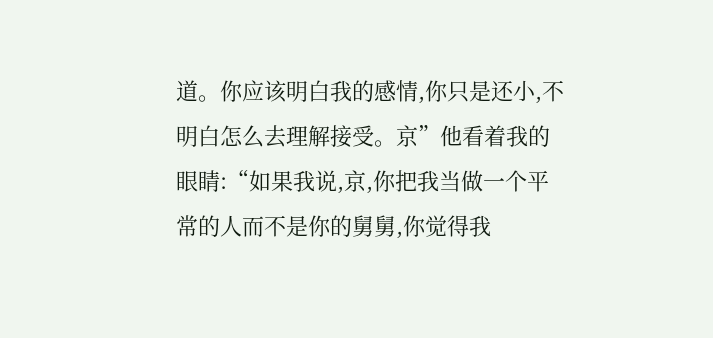道。你应该明白我的感情,你只是还小,不明白怎么去理解接受。京”他看着我的眼睛:“如果我说,京,你把我当做一个平常的人而不是你的舅舅,你觉得我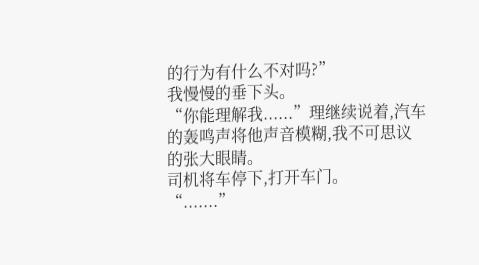的行为有什么不对吗?”
我慢慢的垂下头。
“你能理解我......”理继续说着,汽车的轰鸣声将他声音模糊,我不可思议的张大眼睛。
司机将车停下,打开车门。
“.......”